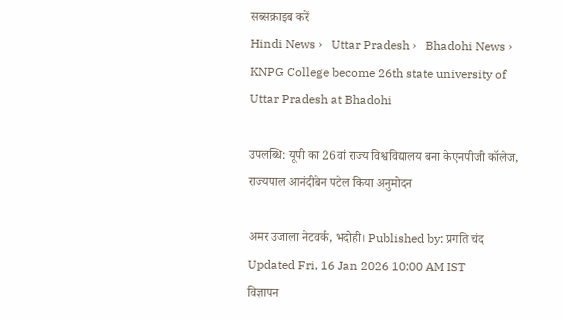सब्सक्राइब करें
Hindi News ›   Uttar Pradesh ›   Bhadohi News ›   KNPG College become 26th state university of Uttar Pradesh at Bhadohi

उपलब्धि: यूपी का 26वां राज्य विश्वविद्यालय बना केएनपीजी कॉलेज, राज्यपाल आनंदीबेन पटेल किया अनुमोदन

अमर उजाला नेटवर्क, भदोही। Published by: प्रगति चंद Updated Fri, 16 Jan 2026 10:00 AM IST
विज्ञापन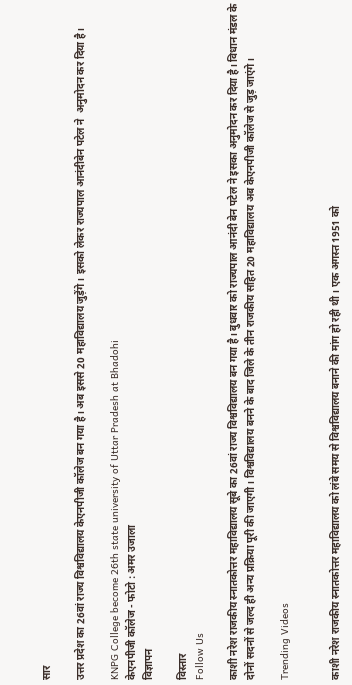सार

उत्तर प्रदेश का 26वां राज्य विश्वविद्यालय केएनपीजी कॉलेज बन गया है। अब इससे 20 महाविद्यालय जुड़ेंगे। इसको लेकर राज्यपाल आनंदीबेन पटेल ने  अनुमोदन कर दिया है।

KNPG College become 26th state university of Uttar Pradesh at Bhadohi
केएनपीजी कॉलेज - फोटो : अमर उजाला
विज्ञापन

विस्तार
Follow Us

काशी नरेश राजकीय स्नातकोत्तर महाविद्यालय सूबे का 26वां राज्य विश्वविद्यालय बन गया है। बुधवार को राज्यपाल आनंदी बेन पटेल ने इसका अनुमोदन कर दिया है। विधान मंडल के दोनों सदनों से जल्द ही अन्य प्रक्रिया पूरी की जाएगी। विश्वविद्यालय बनने के बाद जिले के तीन राजकीय सहित 20 महाविद्यालय अब केएनपीजी कॉलेज से जुड़ जाएंगे।

Trending Videos


काशी नरेश राजकीय स्नातकोत्तर महाविद्यालय को लंबे समय से विश्वविद्यालय बनाने की मांग हो रही थी। एक अगस्त 1951 को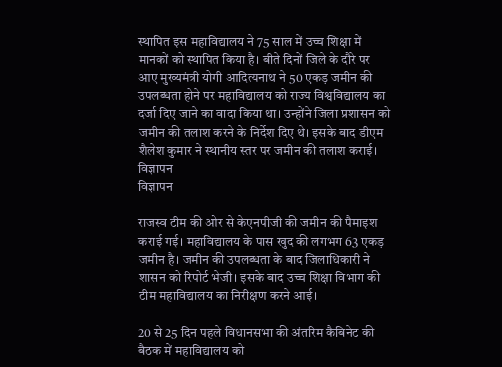स्थापित इस महाविद्यालय ने 75 साल में उच्च शिक्षा में मानकों को स्थापित किया है। बीते दिनों जिले के दौरे पर आए मुख्यमंत्री योगी आदित्यनाथ ने 50 एकड़ जमीन की उपलब्धता होने पर महाविद्यालय को राज्य विश्वविद्यालय का दर्जा दिए जाने का वादा किया था। उन्होंने जिला प्रशासन को जमीन की तलाश करने के निर्देश दिए थे। इसके बाद डीएम शैलेश कुमार ने स्थानीय स्तर पर जमीन की तलाश कराई।
विज्ञापन
विज्ञापन

राजस्व टीम की ओर से केएनपीजी की जमीन की पैमाइश कराई गई। महाविद्यालय के पास खुद की लगभग 63 एकड़ जमीन है। जमीन की उपलब्धता के बाद जिलाधिकारी ने शासन को रिपोर्ट भेजी। इसके बाद उच्च शिक्षा विभाग की टीम महाविद्यालय का निरीक्षण करने आई।

20 से 25 दिन पहले विधानसभा की अंतरिम कैबिनेट की बैठक में महाविद्यालय को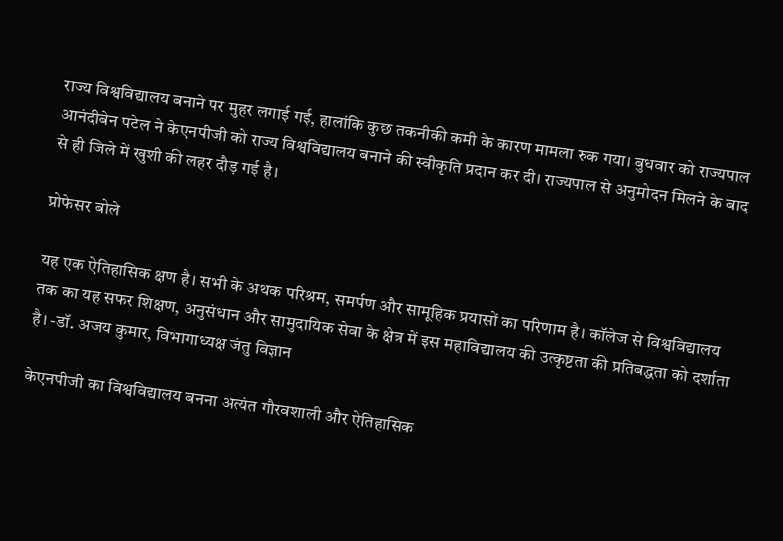राज्य विश्वविद्यालय बनाने पर मुहर लगाई गई, हालांकि कुछ तकनीकी कमी के कारण मामला रुक गया। बुधवार को राज्यपाल आनंदीबेन पटेल ने केएनपीजी को राज्य विश्वविद्यालय बनाने की स्वीकृति प्रदान कर दी। राज्यपाल से अनुमोदन मिलने के बाद से ही जिले में खुशी की लहर दौड़ गई है।

प्रोफेसर बोले

यह एक ऐतिहासिक क्षण है। सभी के अथक परिश्रम, समर्पण और सामूहिक प्रयासों का परिणाम है। कॉलेज से विश्वविद्यालय तक का यह सफर शिक्षण, अनुसंधान और सामुदायिक सेवा के क्षेत्र में इस महाविद्यालय की उत्कृष्टता की प्रतिबद्धता को दर्शाता है। -डॉ. अजय कुमार, विभागाध्यक्ष जंतु विज्ञान

केएनपीजी का विश्वविद्यालय बनना अत्यंत गौरवशाली और ऐतिहासिक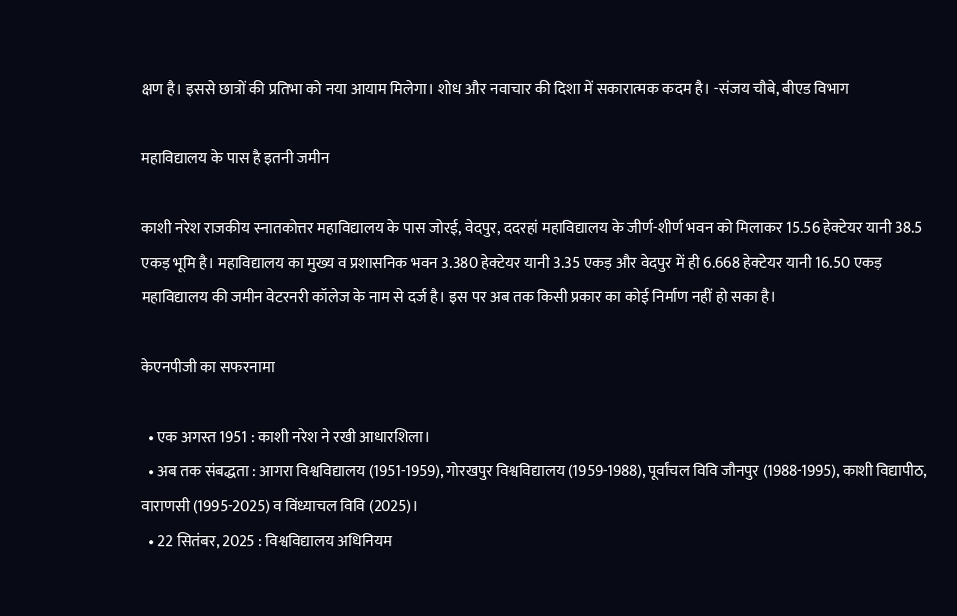क्षण है। इससे छात्रों की प्रतिभा को नया आयाम मिलेगा। शोध और नवाचार की दिशा में सकारात्मक कदम है। -संजय चौबे, बीएड विभाग

महाविद्यालय के पास है इतनी जमीन

काशी नरेश राजकीय स्नातकोत्तर महाविद्यालय के पास जोरई, वेदपुर, ददरहां महाविद्यालय के जीर्ण-शीर्ण भवन को मिलाकर 15.56 हेक्टेयर यानी 38.5 एकड़ भूमि है। महाविद्यालय का मुख्य व प्रशासनिक भवन 3.380 हेक्टेयर यानी 3.35 एकड़ और वेदपुर में ही 6.668 हेक्टेयर यानी 16.50 एकड़ महाविद्यालय की जमीन वेटरनरी कॉलेज के नाम से दर्ज है। इस पर अब तक किसी प्रकार का कोई निर्माण नहीं हो सका है।

केएनपीजी का सफरनामा

  • एक अगस्त 1951 : काशी नरेश ने रखी आधारशिला।
  • अब तक संबद्धता : आगरा विश्वविद्यालय (1951-1959), गोरखपुर विश्वविद्यालय (1959-1988), पूर्वांचल विवि जौनपुर (1988-1995), काशी विद्यापीठ, वाराणसी (1995-2025) व विंध्याचल विवि (2025)।
  • 22 सितंबर, 2025 : विश्वविद्यालय अधिनियम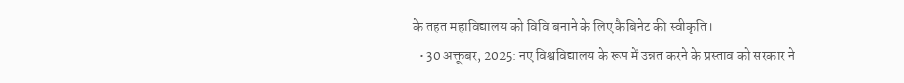के तहत महाविद्यालय को विवि बनाने के लिए कैबिनेट की स्वीकृति।
  • 30 अक्तूबर, 2025: नए विश्वविद्यालय के रूप में उन्नत करने के प्रस्ताव को सरकार ने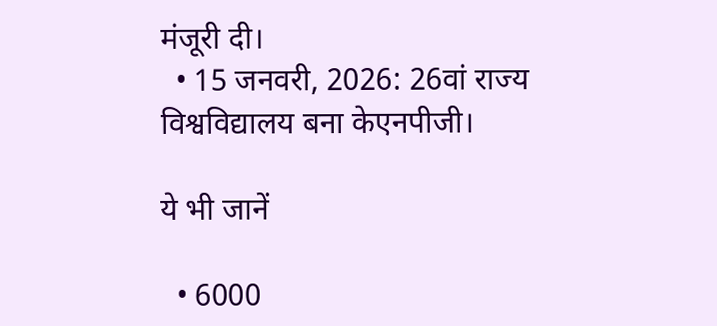मंजूरी दी।
  • 15 जनवरी, 2026: 26वां राज्य विश्वविद्यालय बना केएनपीजी।

ये भी जानें

  • 6000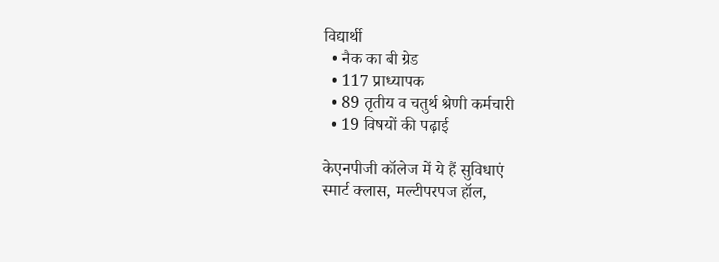विद्यार्थी
  • नैक का बी ग्रेड
  • 117 प्राध्यापक
  • 89 तृतीय व चतुर्थ श्रेणी कर्मचारी
  • 19 विषयों की पढ़ाई

केएनपीजी कॉलेज में ये हैं सुविधाएं
स्मार्ट क्लास, मल्टीपरपज हॉल,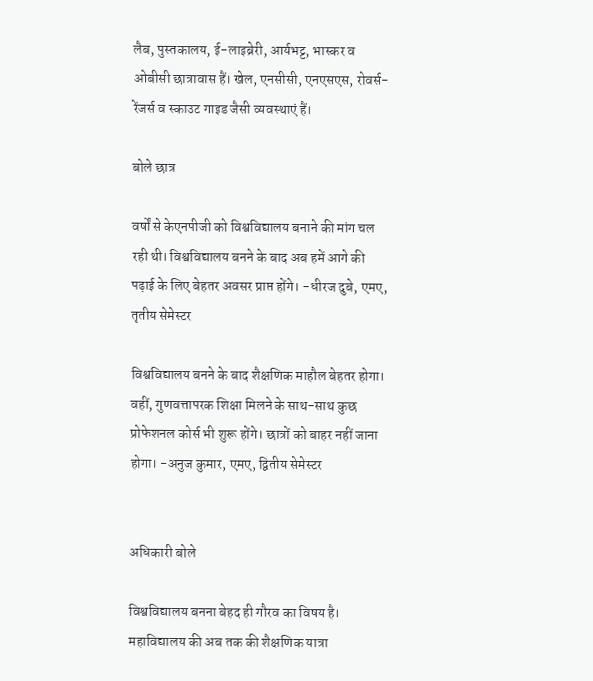लैब, पुस्तकालय, ई-लाइब्रेरी, आर्यभट्ट, भास्कर व ओबीसी छात्रावास हैं। खेल, एनसीसी, एनएसएस, रोवर्स-रेंजर्स व स्काउट गाइड जैसी व्यवस्थाएं हैं।

बोले छात्र

वर्षों से केएनपीजी को विश्वविद्यालय बनाने की मांग चल रही थी। विश्वविद्यालय बनने के बाद अब हमें आगे की पढ़ाई के लिए बेहतर अवसर प्राप्त होंगे। -धीरज दुबे, एमए, तृतीय सेमेस्टर

विश्वविद्यालय बनने के बाद शैक्षणिक माहौल बेहतर होगा। वहीं, गुणवत्तापरक शिक्षा मिलने के साथ-साथ कुछ प्रोफेशनल कोर्स भी शुरू होंगे। छात्रों को बाहर नहीं जाना होगा। -अनुज कुमार, एमए, द्वितीय सेमेस्टर


अधिकारी बोले

विश्वविद्यालय बनना बेहद ही गौरव का विषय है। महाविद्यालय की अब तक की शैक्षणिक यात्रा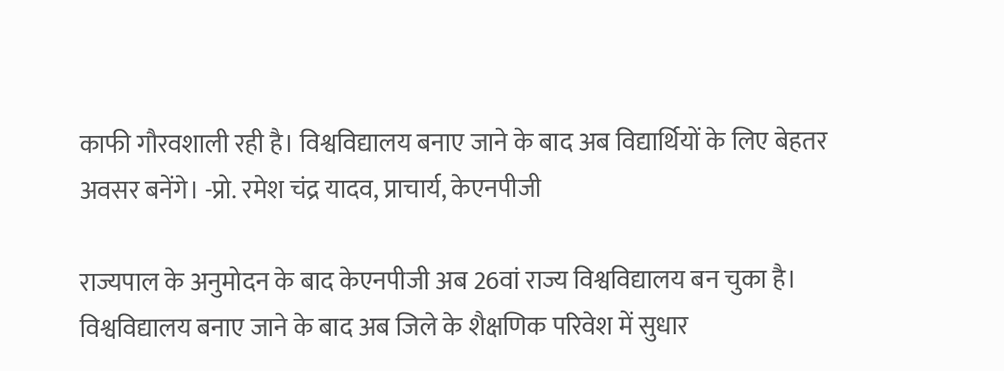काफी गौरवशाली रही है। विश्वविद्यालय बनाए जाने के बाद अब विद्यार्थियों के लिए बेहतर अवसर बनेंगे। -प्रो. रमेश चंद्र यादव, प्राचार्य, केएनपीजी

राज्यपाल के अनुमोदन के बाद केएनपीजी अब 26वां राज्य विश्वविद्यालय बन चुका है। विश्वविद्यालय बनाए जाने के बाद अब जिले के शैक्षणिक परिवेश में सुधार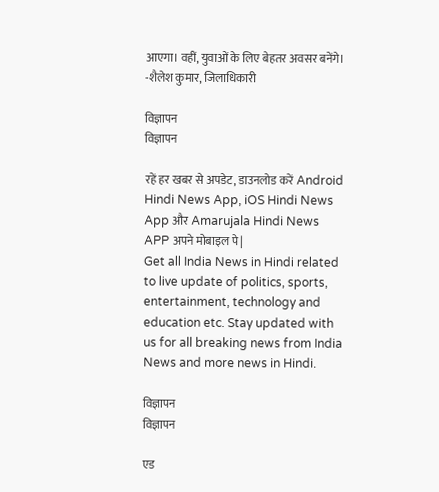आएगा। वहीं, युवाओं के लिए बेहतर अवसर बनेंगे। -शैलेश कुमार, जिलाधिकारी

विज्ञापन
विज्ञापन

रहें हर खबर से अपडेट, डाउनलोड करें Android Hindi News App, iOS Hindi News App और Amarujala Hindi News APP अपने मोबाइल पे|
Get all India News in Hindi related to live update of politics, sports, entertainment, technology and education etc. Stay updated with us for all breaking news from India News and more news in Hindi.

विज्ञापन
विज्ञापन

एड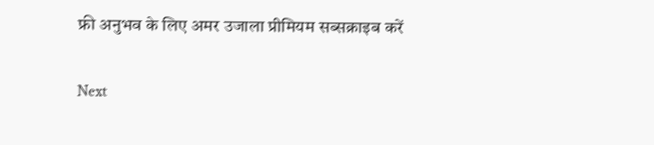फ्री अनुभव के लिए अमर उजाला प्रीमियम सब्सक्राइब करें

Next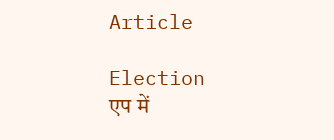Article

Election
एप में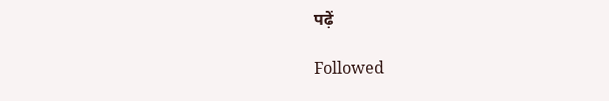पढ़ें

Followed